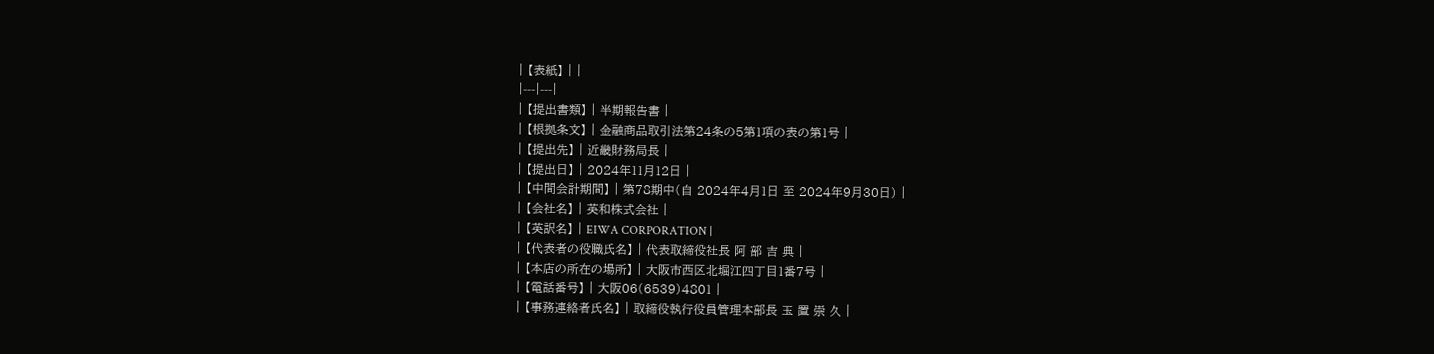| 【表紙】 | |
|---|---|
| 【提出書類】 | 半期報告書 |
| 【根拠条文】 | 金融商品取引法第24条の5第1項の表の第1号 |
| 【提出先】 | 近畿財務局長 |
| 【提出日】 | 2024年11月12日 |
| 【中間会計期間】 | 第78期中(自 2024年4月1日 至 2024年9月30日) |
| 【会社名】 | 英和株式会社 |
| 【英訳名】 | EIWA CORPORATION |
| 【代表者の役職氏名】 | 代表取締役社長 阿 部 吉 典 |
| 【本店の所在の場所】 | 大阪市西区北堀江四丁目1番7号 |
| 【電話番号】 | 大阪06(6539)4801 |
| 【事務連絡者氏名】 | 取締役執行役員管理本部長 玉 置 崇 久 |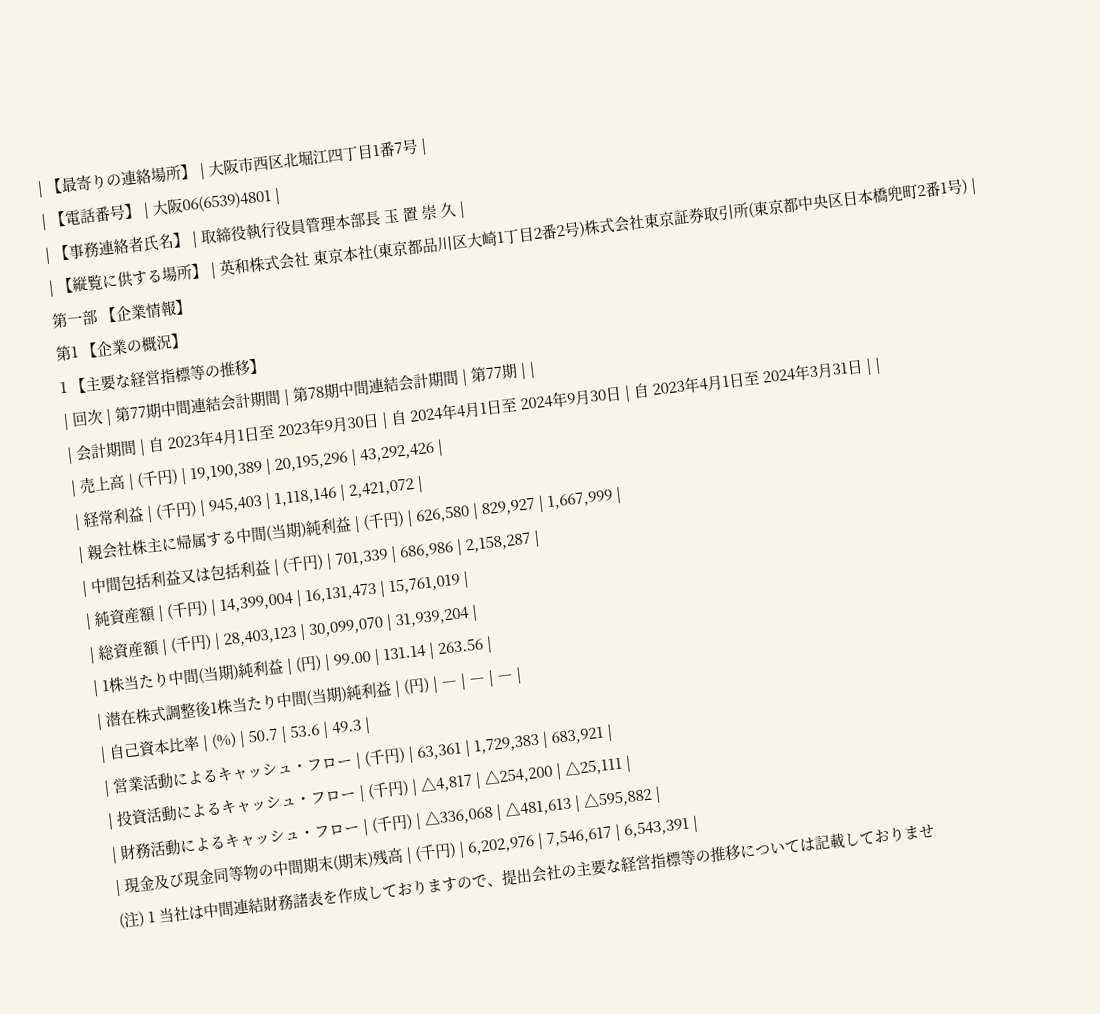| 【最寄りの連絡場所】 | 大阪市西区北堀江四丁目1番7号 |
| 【電話番号】 | 大阪06(6539)4801 |
| 【事務連絡者氏名】 | 取締役執行役員管理本部長 玉 置 崇 久 |
| 【縦覧に供する場所】 | 英和株式会社 東京本社(東京都品川区大崎1丁目2番2号)株式会社東京証券取引所(東京都中央区日本橋兜町2番1号) |
第一部 【企業情報】
第1 【企業の概況】
1 【主要な経営指標等の推移】
| 回次 | 第77期中間連結会計期間 | 第78期中間連結会計期間 | 第77期 | |
| 会計期間 | 自 2023年4月1日至 2023年9月30日 | 自 2024年4月1日至 2024年9月30日 | 自 2023年4月1日至 2024年3月31日 | |
| 売上高 | (千円) | 19,190,389 | 20,195,296 | 43,292,426 |
| 経常利益 | (千円) | 945,403 | 1,118,146 | 2,421,072 |
| 親会社株主に帰属する中間(当期)純利益 | (千円) | 626,580 | 829,927 | 1,667,999 |
| 中間包括利益又は包括利益 | (千円) | 701,339 | 686,986 | 2,158,287 |
| 純資産額 | (千円) | 14,399,004 | 16,131,473 | 15,761,019 |
| 総資産額 | (千円) | 28,403,123 | 30,099,070 | 31,939,204 |
| 1株当たり中間(当期)純利益 | (円) | 99.00 | 131.14 | 263.56 |
| 潜在株式調整後1株当たり中間(当期)純利益 | (円) | ― | ― | ― |
| 自己資本比率 | (%) | 50.7 | 53.6 | 49.3 |
| 営業活動によるキャッシュ・フロー | (千円) | 63,361 | 1,729,383 | 683,921 |
| 投資活動によるキャッシュ・フロー | (千円) | △4,817 | △254,200 | △25,111 |
| 財務活動によるキャッシュ・フロー | (千円) | △336,068 | △481,613 | △595,882 |
| 現金及び現金同等物の中間期末(期末)残高 | (千円) | 6,202,976 | 7,546,617 | 6,543,391 |
(注) 1 当社は中間連結財務諸表を作成しておりますので、提出会社の主要な経営指標等の推移については記載しておりませ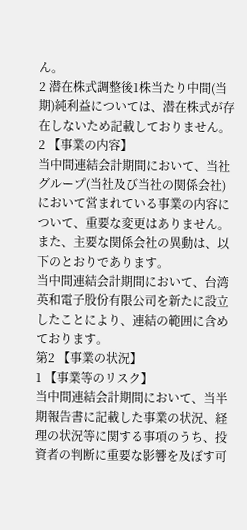ん。
2 潜在株式調整後1株当たり中間(当期)純利益については、潜在株式が存在しないため記載しておりません。
2 【事業の内容】
当中間連結会計期間において、当社グループ(当社及び当社の関係会社)において営まれている事業の内容について、重要な変更はありません。
また、主要な関係会社の異動は、以下のとおりであります。
当中間連結会計期間において、台湾英和電子股份有限公司を新たに設立したことにより、連結の範囲に含めております。
第2 【事業の状況】
1 【事業等のリスク】
当中間連結会計期間において、当半期報告書に記載した事業の状況、経理の状況等に関する事項のうち、投資者の判断に重要な影響を及ぼす可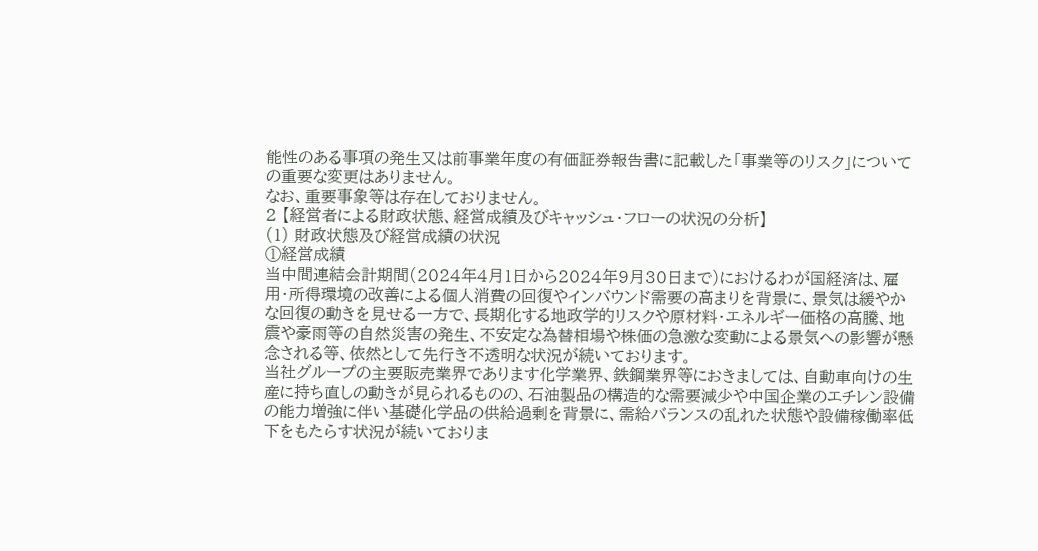能性のある事項の発生又は前事業年度の有価証券報告書に記載した「事業等のリスク」についての重要な変更はありません。
なお、重要事象等は存在しておりません。
2 【経営者による財政状態、経営成績及びキャッシュ・フローの状況の分析】
(1) 財政状態及び経営成績の状況
①経営成績
当中間連結会計期間(2024年4月1日から2024年9月30日まで)におけるわが国経済は、雇用・所得環境の改善による個人消費の回復やインバウンド需要の高まりを背景に、景気は緩やかな回復の動きを見せる一方で、長期化する地政学的リスクや原材料・エネルギー価格の高騰、地震や豪雨等の自然災害の発生、不安定な為替相場や株価の急激な変動による景気への影響が懸念される等、依然として先行き不透明な状況が続いております。
当社グループの主要販売業界であります化学業界、鉄鋼業界等におきましては、自動車向けの生産に持ち直しの動きが見られるものの、石油製品の構造的な需要減少や中国企業のエチレン設備の能力増強に伴い基礎化学品の供給過剰を背景に、需給バランスの乱れた状態や設備稼働率低下をもたらす状況が続いておりま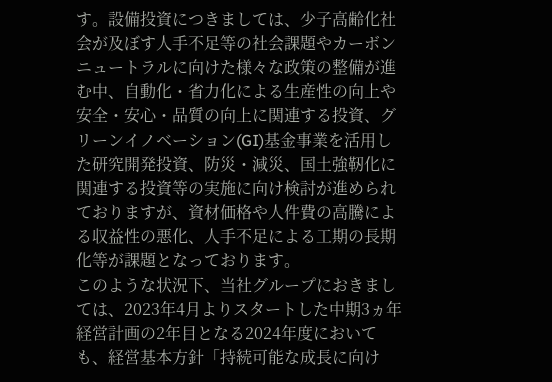す。設備投資につきましては、少子高齢化社会が及ぼす人手不足等の社会課題やカーボンニュートラルに向けた様々な政策の整備が進む中、自動化・省力化による生産性の向上や安全・安心・品質の向上に関連する投資、グリーンイノベーション(GI)基金事業を活用した研究開発投資、防災・減災、国土強靭化に関連する投資等の実施に向け検討が進められておりますが、資材価格や人件費の高騰による収益性の悪化、人手不足による工期の長期化等が課題となっております。
このような状況下、当社グループにおきましては、2023年4月よりスタートした中期3ヵ年経営計画の2年目となる2024年度においても、経営基本方針「持続可能な成長に向け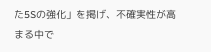た5Sの強化」を掲げ、不確実性が高まる中で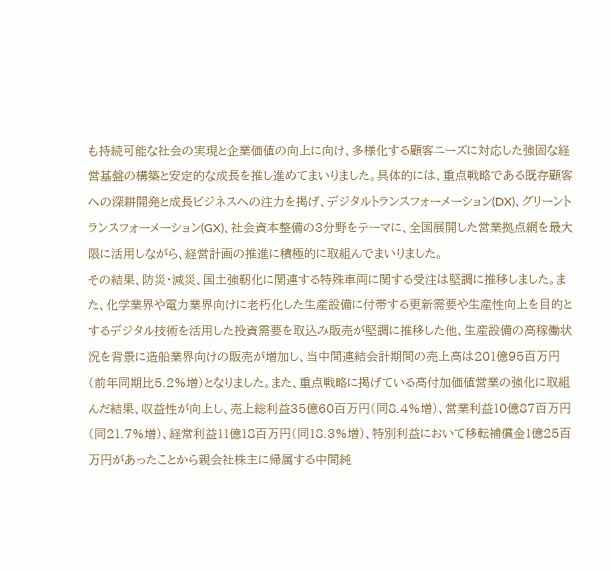も持続可能な社会の実現と企業価値の向上に向け、多様化する顧客ニーズに対応した強固な経営基盤の構築と安定的な成長を推し進めてまいりました。具体的には、重点戦略である既存顧客への深耕開発と成長ビジネスへの注力を掲げ、デジタルトランスフォーメーション(DX)、グリーントランスフォーメーション(GX)、社会資本整備の3分野をテーマに、全国展開した営業拠点網を最大限に活用しながら、経営計画の推進に積極的に取組んでまいりました。
その結果、防災・減災、国土強靭化に関連する特殊車両に関する受注は堅調に推移しました。また、化学業界や電力業界向けに老朽化した生産設備に付帯する更新需要や生産性向上を目的とするデジタル技術を活用した投資需要を取込み販売が堅調に推移した他、生産設備の高稼働状況を背景に造船業界向けの販売が増加し、当中間連結会計期間の売上高は201億95百万円(前年同期比5.2%増)となりました。また、重点戦略に掲げている高付加価値営業の強化に取組んだ結果、収益性が向上し、売上総利益35億60百万円(同8.4%増)、営業利益10億87百万円(同21.7%増)、経常利益11億18百万円(同18.3%増)、特別利益において移転補償金1億25百万円があったことから親会社株主に帰属する中間純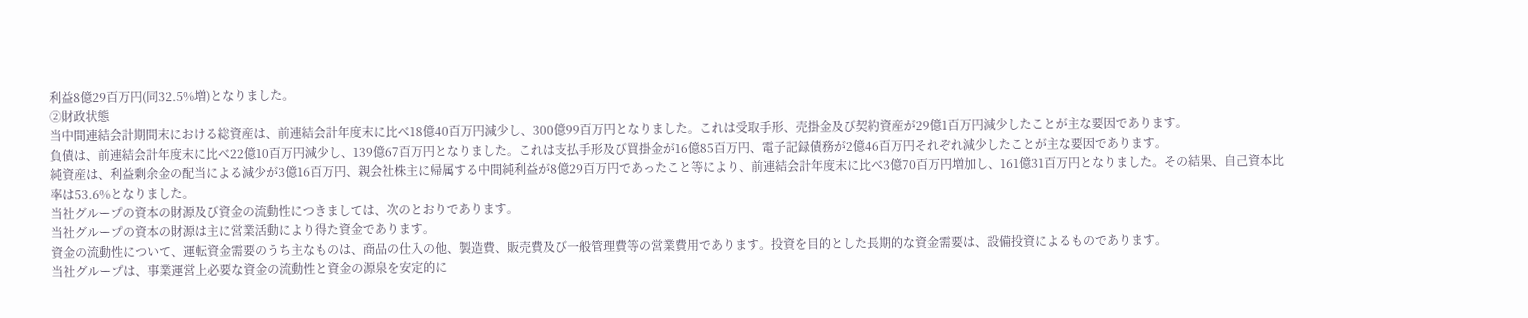利益8億29百万円(同32.5%増)となりました。
②財政状態
当中間連結会計期間末における総資産は、前連結会計年度末に比べ18億40百万円減少し、300億99百万円となりました。これは受取手形、売掛金及び契約資産が29億1百万円減少したことが主な要因であります。
負債は、前連結会計年度末に比べ22億10百万円減少し、139億67百万円となりました。これは支払手形及び買掛金が16億85百万円、電子記録債務が2億46百万円それぞれ減少したことが主な要因であります。
純資産は、利益剰余金の配当による減少が3億16百万円、親会社株主に帰属する中間純利益が8億29百万円であったこと等により、前連結会計年度末に比べ3億70百万円増加し、161億31百万円となりました。その結果、自己資本比率は53.6%となりました。
当社グループの資本の財源及び資金の流動性につきましては、次のとおりであります。
当社グループの資本の財源は主に営業活動により得た資金であります。
資金の流動性について、運転資金需要のうち主なものは、商品の仕入の他、製造費、販売費及び一般管理費等の営業費用であります。投資を目的とした長期的な資金需要は、設備投資によるものであります。
当社グループは、事業運営上必要な資金の流動性と資金の源泉を安定的に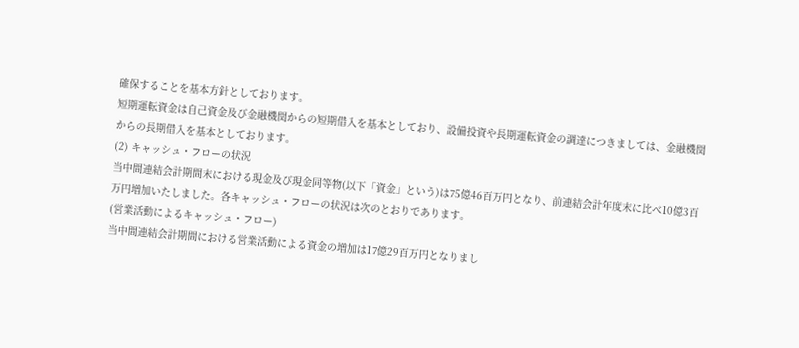確保することを基本方針としております。
短期運転資金は自己資金及び金融機関からの短期借入を基本としており、設備投資や長期運転資金の調達につきましては、金融機関からの長期借入を基本としております。
(2) キャッシュ・フローの状況
当中間連結会計期間末における現金及び現金同等物(以下「資金」という)は75億46百万円となり、前連結会計年度末に比べ10億3百万円増加いたしました。各キャッシュ・フローの状況は次のとおりであります。
(営業活動によるキャッシュ・フロー)
当中間連結会計期間における営業活動による資金の増加は17億29百万円となりまし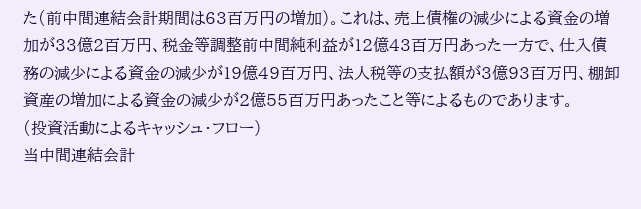た(前中間連結会計期間は63百万円の増加)。これは、売上債権の減少による資金の増加が33億2百万円、税金等調整前中間純利益が12億43百万円あった一方で、仕入債務の減少による資金の減少が19億49百万円、法人税等の支払額が3億93百万円、棚卸資産の増加による資金の減少が2億55百万円あったこと等によるものであります。
(投資活動によるキャッシュ・フロー)
当中間連結会計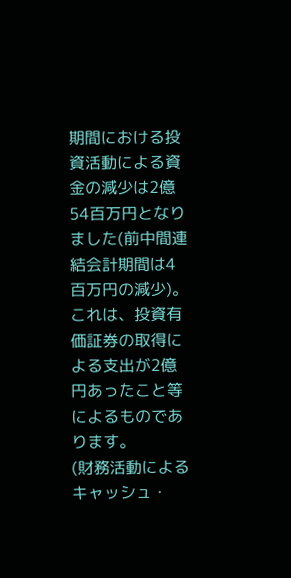期間における投資活動による資金の減少は2億54百万円となりました(前中間連結会計期間は4百万円の減少)。これは、投資有価証券の取得による支出が2億円あったこと等によるものであります。
(財務活動によるキャッシュ・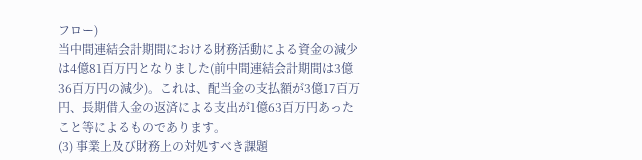フロー)
当中間連結会計期間における財務活動による資金の減少は4億81百万円となりました(前中間連結会計期間は3億36百万円の減少)。これは、配当金の支払額が3億17百万円、長期借入金の返済による支出が1億63百万円あったこと等によるものであります。
(3) 事業上及び財務上の対処すべき課題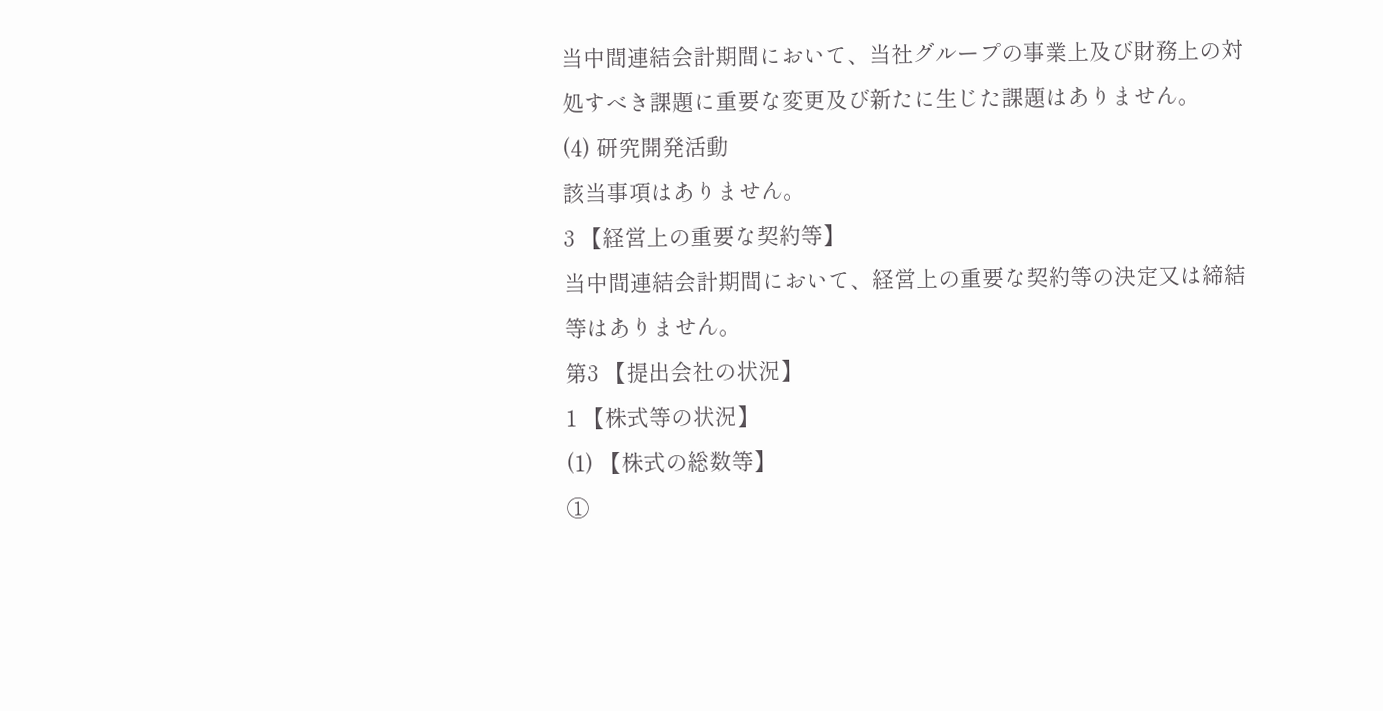当中間連結会計期間において、当社グループの事業上及び財務上の対処すべき課題に重要な変更及び新たに生じた課題はありません。
(4) 研究開発活動
該当事項はありません。
3 【経営上の重要な契約等】
当中間連結会計期間において、経営上の重要な契約等の決定又は締結等はありません。
第3 【提出会社の状況】
1 【株式等の状況】
(1) 【株式の総数等】
①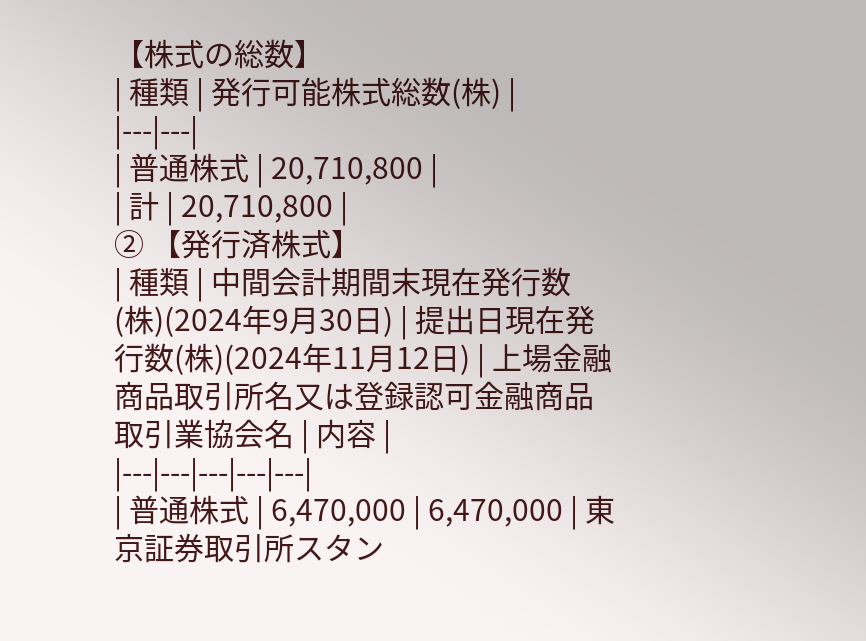【株式の総数】
| 種類 | 発行可能株式総数(株) |
|---|---|
| 普通株式 | 20,710,800 |
| 計 | 20,710,800 |
② 【発行済株式】
| 種類 | 中間会計期間末現在発行数(株)(2024年9月30日) | 提出日現在発行数(株)(2024年11月12日) | 上場金融商品取引所名又は登録認可金融商品取引業協会名 | 内容 |
|---|---|---|---|---|
| 普通株式 | 6,470,000 | 6,470,000 | 東京証券取引所スタン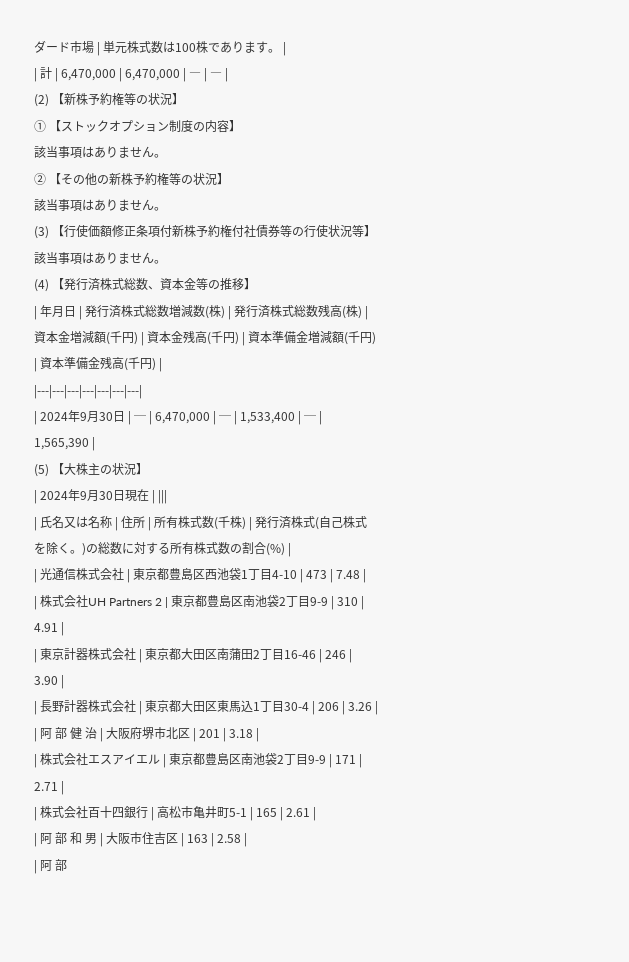ダード市場 | 単元株式数は100株であります。 |
| 計 | 6,470,000 | 6,470,000 | ― | ― |
(2) 【新株予約権等の状況】
① 【ストックオプション制度の内容】
該当事項はありません。
② 【その他の新株予約権等の状況】
該当事項はありません。
(3) 【行使価額修正条項付新株予約権付社債券等の行使状況等】
該当事項はありません。
(4) 【発行済株式総数、資本金等の推移】
| 年月日 | 発行済株式総数増減数(株) | 発行済株式総数残高(株) | 資本金増減額(千円) | 資本金残高(千円) | 資本準備金増減額(千円) | 資本準備金残高(千円) |
|---|---|---|---|---|---|---|
| 2024年9月30日 | ─ | 6,470,000 | ─ | 1,533,400 | ─ | 1,565,390 |
(5) 【大株主の状況】
| 2024年9月30日現在 | |||
| 氏名又は名称 | 住所 | 所有株式数(千株) | 発行済株式(自己株式を除く。)の総数に対する所有株式数の割合(%) |
| 光通信株式会社 | 東京都豊島区西池袋1丁目4-10 | 473 | 7.48 |
| 株式会社UH Partners 2 | 東京都豊島区南池袋2丁目9-9 | 310 | 4.91 |
| 東京計器株式会社 | 東京都大田区南蒲田2丁目16-46 | 246 | 3.90 |
| 長野計器株式会社 | 東京都大田区東馬込1丁目30-4 | 206 | 3.26 |
| 阿 部 健 治 | 大阪府堺市北区 | 201 | 3.18 |
| 株式会社エスアイエル | 東京都豊島区南池袋2丁目9-9 | 171 | 2.71 |
| 株式会社百十四銀行 | 高松市亀井町5-1 | 165 | 2.61 |
| 阿 部 和 男 | 大阪市住吉区 | 163 | 2.58 |
| 阿 部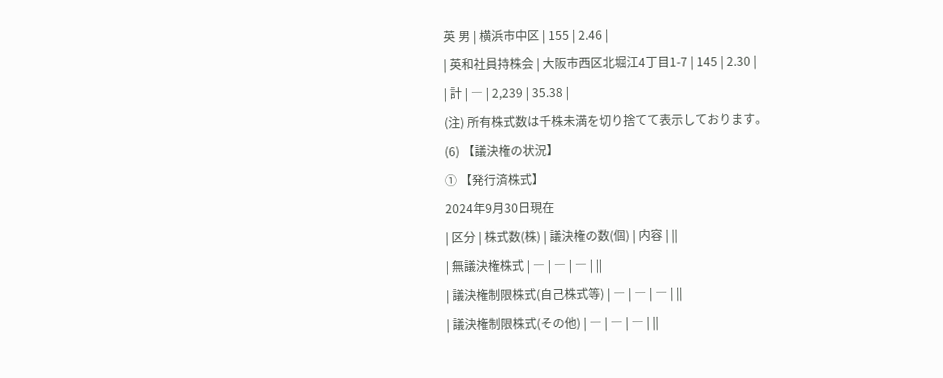英 男 | 横浜市中区 | 155 | 2.46 |
| 英和社員持株会 | 大阪市西区北堀江4丁目1-7 | 145 | 2.30 |
| 計 | ― | 2,239 | 35.38 |
(注) 所有株式数は千株未満を切り捨てて表示しております。
(6) 【議決権の状況】
① 【発行済株式】
2024年9月30日現在
| 区分 | 株式数(株) | 議決権の数(個) | 内容 | ||
| 無議決権株式 | ― | ― | ― | ||
| 議決権制限株式(自己株式等) | ― | ― | ― | ||
| 議決権制限株式(その他) | ― | ― | ― | ||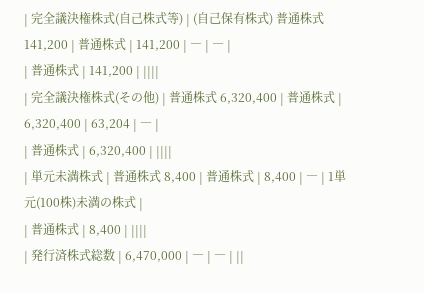| 完全議決権株式(自己株式等) | (自己保有株式) 普通株式 141,200 | 普通株式 | 141,200 | ― | ― |
| 普通株式 | 141,200 | ||||
| 完全議決権株式(その他) | 普通株式 6,320,400 | 普通株式 | 6,320,400 | 63,204 | ― |
| 普通株式 | 6,320,400 | ||||
| 単元未満株式 | 普通株式 8,400 | 普通株式 | 8,400 | ― | 1単元(100株)未満の株式 |
| 普通株式 | 8,400 | ||||
| 発行済株式総数 | 6,470,000 | ― | ― | ||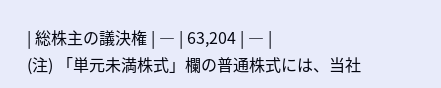| 総株主の議決権 | ― | 63,204 | ― |
(注) 「単元未満株式」欄の普通株式には、当社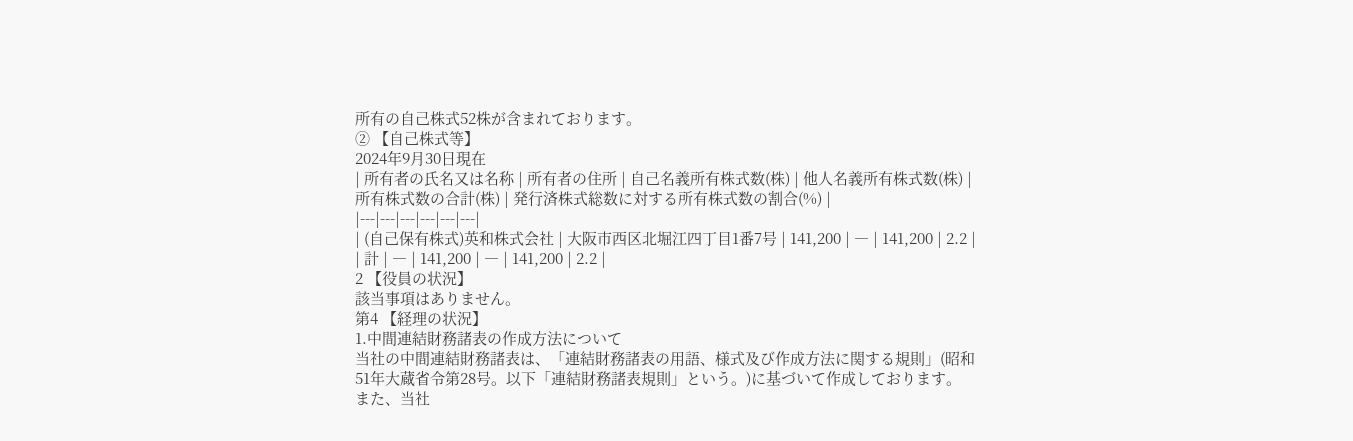所有の自己株式52株が含まれております。
② 【自己株式等】
2024年9月30日現在
| 所有者の氏名又は名称 | 所有者の住所 | 自己名義所有株式数(株) | 他人名義所有株式数(株) | 所有株式数の合計(株) | 発行済株式総数に対する所有株式数の割合(%) |
|---|---|---|---|---|---|
| (自己保有株式)英和株式会社 | 大阪市西区北堀江四丁目1番7号 | 141,200 | ― | 141,200 | 2.2 |
| 計 | ― | 141,200 | ― | 141,200 | 2.2 |
2 【役員の状況】
該当事項はありません。
第4 【経理の状況】
1.中間連結財務諸表の作成方法について
当社の中間連結財務諸表は、「連結財務諸表の用語、様式及び作成方法に関する規則」(昭和51年大蔵省令第28号。以下「連結財務諸表規則」という。)に基づいて作成しております。
また、当社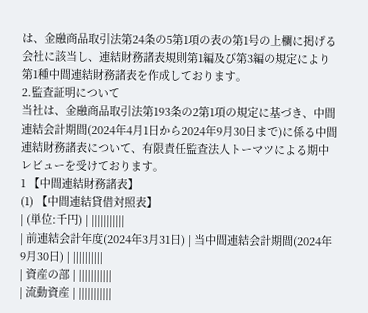は、金融商品取引法第24条の5第1項の表の第1号の上欄に掲げる会社に該当し、連結財務諸表規則第1編及び第3編の規定により第1種中間連結財務諸表を作成しております。
2.監査証明について
当社は、金融商品取引法第193条の2第1項の規定に基づき、中間連結会計期間(2024年4月1日から2024年9月30日まで)に係る中間連結財務諸表について、有限責任監査法人トーマツによる期中レビューを受けております。
1 【中間連結財務諸表】
(1) 【中間連結貸借対照表】
| (単位:千円) | |||||||||||
| 前連結会計年度(2024年3月31日) | 当中間連結会計期間(2024年9月30日) | ||||||||||
| 資産の部 | |||||||||||
| 流動資産 | |||||||||||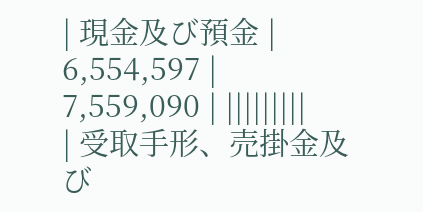| 現金及び預金 | 6,554,597 | 7,559,090 | |||||||||
| 受取手形、売掛金及び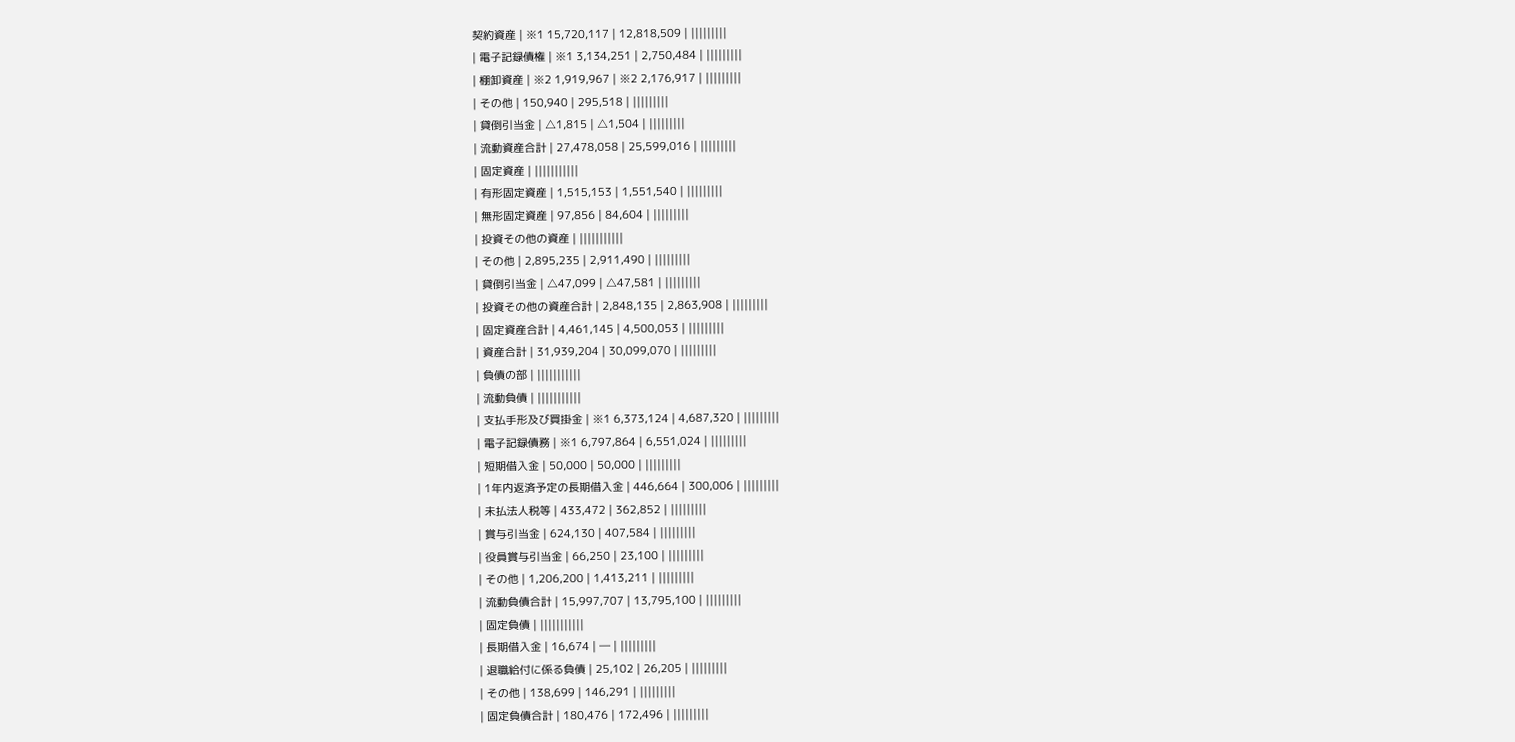契約資産 | ※1 15,720,117 | 12,818,509 | |||||||||
| 電子記録債権 | ※1 3,134,251 | 2,750,484 | |||||||||
| 棚卸資産 | ※2 1,919,967 | ※2 2,176,917 | |||||||||
| その他 | 150,940 | 295,518 | |||||||||
| 貸倒引当金 | △1,815 | △1,504 | |||||||||
| 流動資産合計 | 27,478,058 | 25,599,016 | |||||||||
| 固定資産 | |||||||||||
| 有形固定資産 | 1,515,153 | 1,551,540 | |||||||||
| 無形固定資産 | 97,856 | 84,604 | |||||||||
| 投資その他の資産 | |||||||||||
| その他 | 2,895,235 | 2,911,490 | |||||||||
| 貸倒引当金 | △47,099 | △47,581 | |||||||||
| 投資その他の資産合計 | 2,848,135 | 2,863,908 | |||||||||
| 固定資産合計 | 4,461,145 | 4,500,053 | |||||||||
| 資産合計 | 31,939,204 | 30,099,070 | |||||||||
| 負債の部 | |||||||||||
| 流動負債 | |||||||||||
| 支払手形及び買掛金 | ※1 6,373,124 | 4,687,320 | |||||||||
| 電子記録債務 | ※1 6,797,864 | 6,551,024 | |||||||||
| 短期借入金 | 50,000 | 50,000 | |||||||||
| 1年内返済予定の長期借入金 | 446,664 | 300,006 | |||||||||
| 未払法人税等 | 433,472 | 362,852 | |||||||||
| 賞与引当金 | 624,130 | 407,584 | |||||||||
| 役員賞与引当金 | 66,250 | 23,100 | |||||||||
| その他 | 1,206,200 | 1,413,211 | |||||||||
| 流動負債合計 | 15,997,707 | 13,795,100 | |||||||||
| 固定負債 | |||||||||||
| 長期借入金 | 16,674 | ― | |||||||||
| 退職給付に係る負債 | 25,102 | 26,205 | |||||||||
| その他 | 138,699 | 146,291 | |||||||||
| 固定負債合計 | 180,476 | 172,496 | |||||||||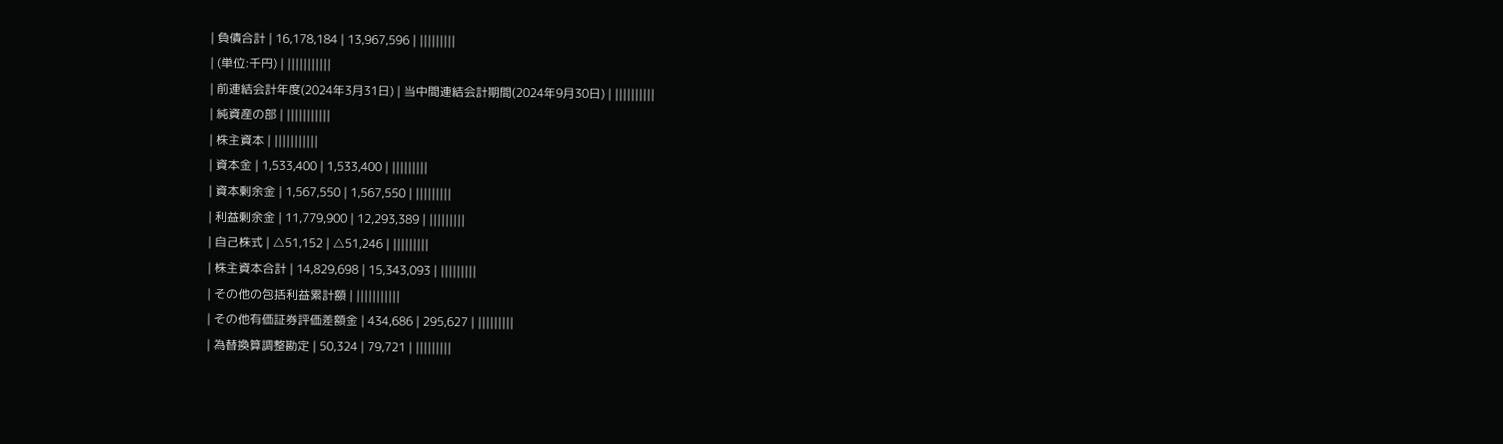| 負債合計 | 16,178,184 | 13,967,596 | |||||||||
| (単位:千円) | |||||||||||
| 前連結会計年度(2024年3月31日) | 当中間連結会計期間(2024年9月30日) | ||||||||||
| 純資産の部 | |||||||||||
| 株主資本 | |||||||||||
| 資本金 | 1,533,400 | 1,533,400 | |||||||||
| 資本剰余金 | 1,567,550 | 1,567,550 | |||||||||
| 利益剰余金 | 11,779,900 | 12,293,389 | |||||||||
| 自己株式 | △51,152 | △51,246 | |||||||||
| 株主資本合計 | 14,829,698 | 15,343,093 | |||||||||
| その他の包括利益累計額 | |||||||||||
| その他有価証券評価差額金 | 434,686 | 295,627 | |||||||||
| 為替換算調整勘定 | 50,324 | 79,721 | |||||||||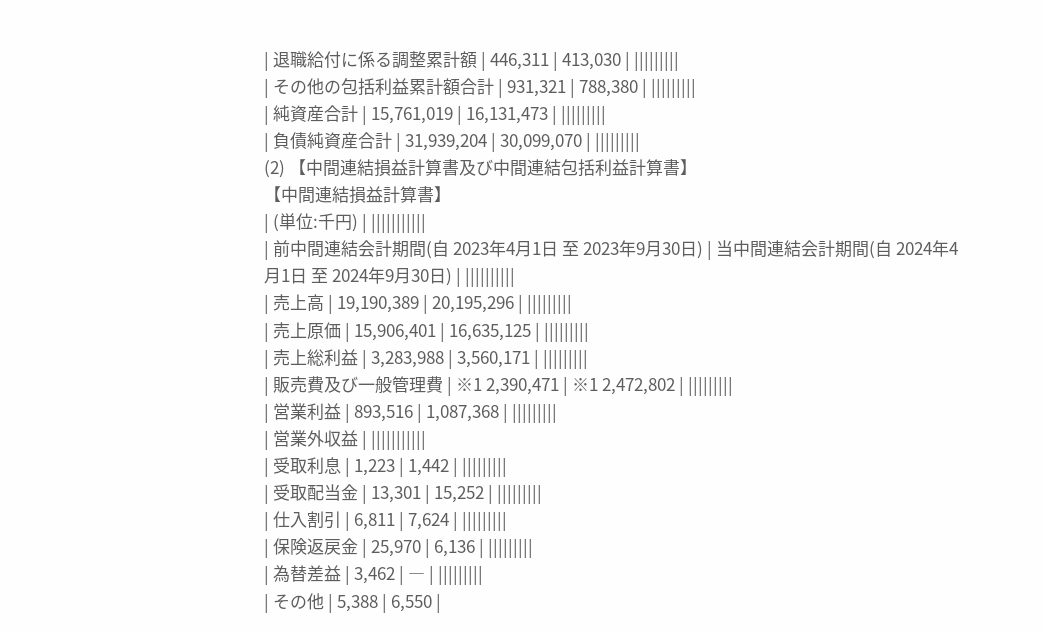| 退職給付に係る調整累計額 | 446,311 | 413,030 | |||||||||
| その他の包括利益累計額合計 | 931,321 | 788,380 | |||||||||
| 純資産合計 | 15,761,019 | 16,131,473 | |||||||||
| 負債純資産合計 | 31,939,204 | 30,099,070 | |||||||||
(2) 【中間連結損益計算書及び中間連結包括利益計算書】
【中間連結損益計算書】
| (単位:千円) | |||||||||||
| 前中間連結会計期間(自 2023年4月1日 至 2023年9月30日) | 当中間連結会計期間(自 2024年4月1日 至 2024年9月30日) | ||||||||||
| 売上高 | 19,190,389 | 20,195,296 | |||||||||
| 売上原価 | 15,906,401 | 16,635,125 | |||||||||
| 売上総利益 | 3,283,988 | 3,560,171 | |||||||||
| 販売費及び一般管理費 | ※1 2,390,471 | ※1 2,472,802 | |||||||||
| 営業利益 | 893,516 | 1,087,368 | |||||||||
| 営業外収益 | |||||||||||
| 受取利息 | 1,223 | 1,442 | |||||||||
| 受取配当金 | 13,301 | 15,252 | |||||||||
| 仕入割引 | 6,811 | 7,624 | |||||||||
| 保険返戻金 | 25,970 | 6,136 | |||||||||
| 為替差益 | 3,462 | ― | |||||||||
| その他 | 5,388 | 6,550 |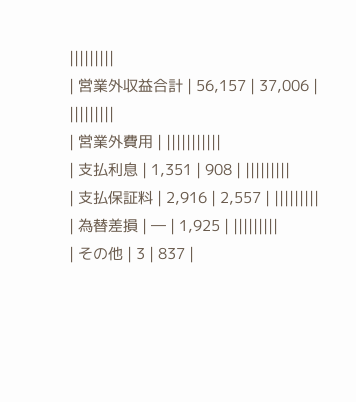|||||||||
| 営業外収益合計 | 56,157 | 37,006 | |||||||||
| 営業外費用 | |||||||||||
| 支払利息 | 1,351 | 908 | |||||||||
| 支払保証料 | 2,916 | 2,557 | |||||||||
| 為替差損 | ― | 1,925 | |||||||||
| その他 | 3 | 837 |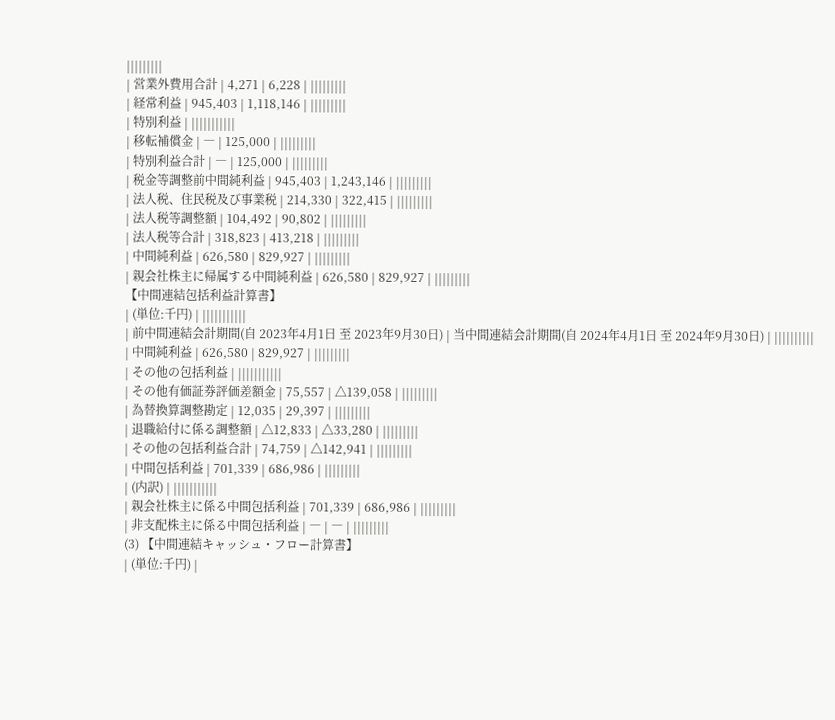|||||||||
| 営業外費用合計 | 4,271 | 6,228 | |||||||||
| 経常利益 | 945,403 | 1,118,146 | |||||||||
| 特別利益 | |||||||||||
| 移転補償金 | ― | 125,000 | |||||||||
| 特別利益合計 | ― | 125,000 | |||||||||
| 税金等調整前中間純利益 | 945,403 | 1,243,146 | |||||||||
| 法人税、住民税及び事業税 | 214,330 | 322,415 | |||||||||
| 法人税等調整額 | 104,492 | 90,802 | |||||||||
| 法人税等合計 | 318,823 | 413,218 | |||||||||
| 中間純利益 | 626,580 | 829,927 | |||||||||
| 親会社株主に帰属する中間純利益 | 626,580 | 829,927 | |||||||||
【中間連結包括利益計算書】
| (単位:千円) | |||||||||||
| 前中間連結会計期間(自 2023年4月1日 至 2023年9月30日) | 当中間連結会計期間(自 2024年4月1日 至 2024年9月30日) | ||||||||||
| 中間純利益 | 626,580 | 829,927 | |||||||||
| その他の包括利益 | |||||||||||
| その他有価証券評価差額金 | 75,557 | △139,058 | |||||||||
| 為替換算調整勘定 | 12,035 | 29,397 | |||||||||
| 退職給付に係る調整額 | △12,833 | △33,280 | |||||||||
| その他の包括利益合計 | 74,759 | △142,941 | |||||||||
| 中間包括利益 | 701,339 | 686,986 | |||||||||
| (内訳) | |||||||||||
| 親会社株主に係る中間包括利益 | 701,339 | 686,986 | |||||||||
| 非支配株主に係る中間包括利益 | ― | ― | |||||||||
(3) 【中間連結キャッシュ・フロー計算書】
| (単位:千円) |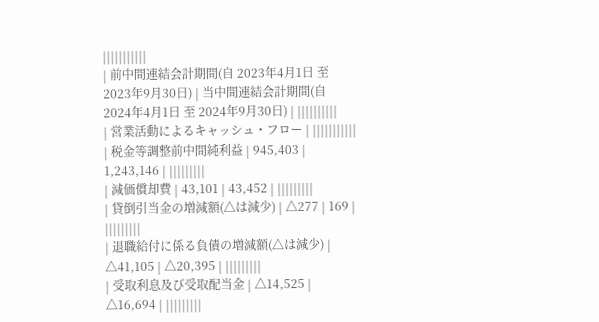|||||||||||
| 前中間連結会計期間(自 2023年4月1日 至 2023年9月30日) | 当中間連結会計期間(自 2024年4月1日 至 2024年9月30日) | ||||||||||
| 営業活動によるキャッシュ・フロー | |||||||||||
| 税金等調整前中間純利益 | 945,403 | 1,243,146 | |||||||||
| 減価償却費 | 43,101 | 43,452 | |||||||||
| 貸倒引当金の増減額(△は減少) | △277 | 169 | |||||||||
| 退職給付に係る負債の増減額(△は減少) | △41,105 | △20,395 | |||||||||
| 受取利息及び受取配当金 | △14,525 | △16,694 | |||||||||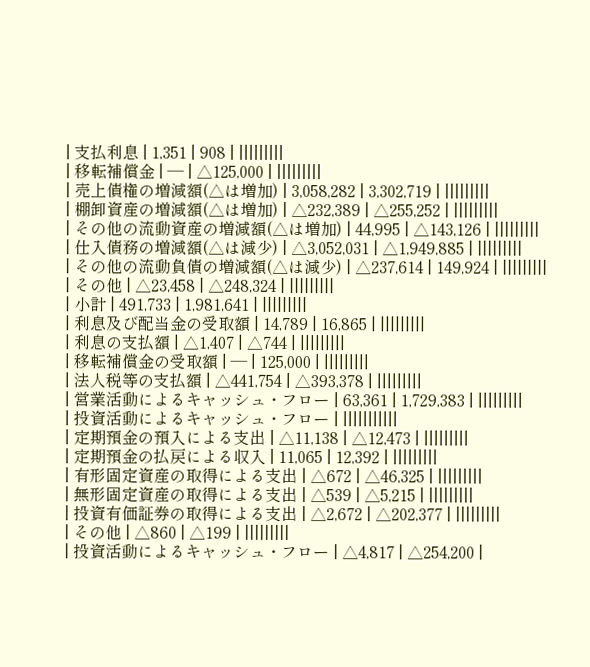| 支払利息 | 1,351 | 908 | |||||||||
| 移転補償金 | ― | △125,000 | |||||||||
| 売上債権の増減額(△は増加) | 3,058,282 | 3,302,719 | |||||||||
| 棚卸資産の増減額(△は増加) | △232,389 | △255,252 | |||||||||
| その他の流動資産の増減額(△は増加) | 44,995 | △143,126 | |||||||||
| 仕入債務の増減額(△は減少) | △3,052,031 | △1,949,885 | |||||||||
| その他の流動負債の増減額(△は減少) | △237,614 | 149,924 | |||||||||
| その他 | △23,458 | △248,324 | |||||||||
| 小計 | 491,733 | 1,981,641 | |||||||||
| 利息及び配当金の受取額 | 14,789 | 16,865 | |||||||||
| 利息の支払額 | △1,407 | △744 | |||||||||
| 移転補償金の受取額 | ― | 125,000 | |||||||||
| 法人税等の支払額 | △441,754 | △393,378 | |||||||||
| 営業活動によるキャッシュ・フロー | 63,361 | 1,729,383 | |||||||||
| 投資活動によるキャッシュ・フロー | |||||||||||
| 定期預金の預入による支出 | △11,138 | △12,473 | |||||||||
| 定期預金の払戻による収入 | 11,065 | 12,392 | |||||||||
| 有形固定資産の取得による支出 | △672 | △46,325 | |||||||||
| 無形固定資産の取得による支出 | △539 | △5,215 | |||||||||
| 投資有価証券の取得による支出 | △2,672 | △202,377 | |||||||||
| その他 | △860 | △199 | |||||||||
| 投資活動によるキャッシュ・フロー | △4,817 | △254,200 |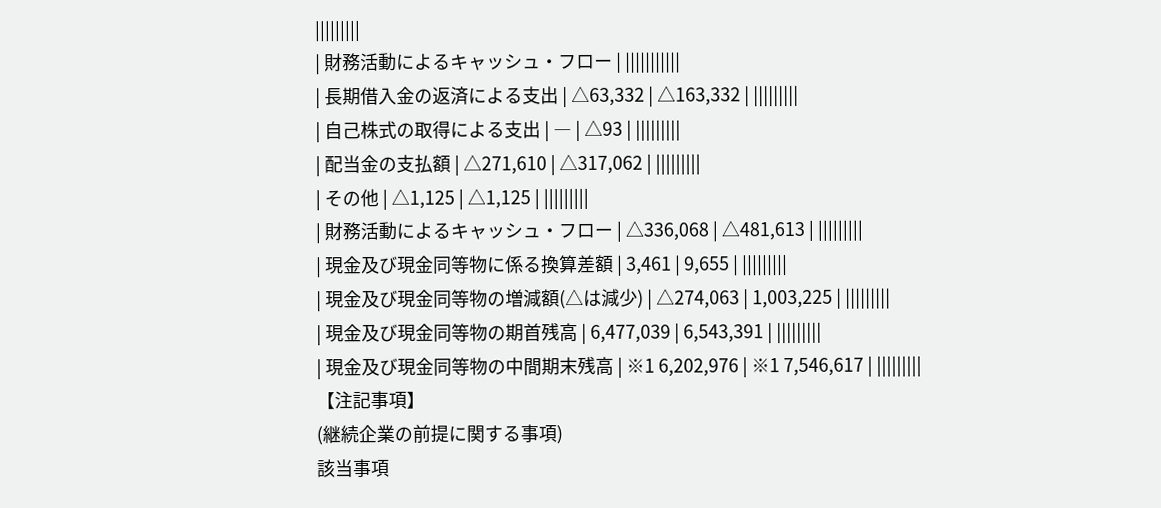|||||||||
| 財務活動によるキャッシュ・フロー | |||||||||||
| 長期借入金の返済による支出 | △63,332 | △163,332 | |||||||||
| 自己株式の取得による支出 | ― | △93 | |||||||||
| 配当金の支払額 | △271,610 | △317,062 | |||||||||
| その他 | △1,125 | △1,125 | |||||||||
| 財務活動によるキャッシュ・フロー | △336,068 | △481,613 | |||||||||
| 現金及び現金同等物に係る換算差額 | 3,461 | 9,655 | |||||||||
| 現金及び現金同等物の増減額(△は減少) | △274,063 | 1,003,225 | |||||||||
| 現金及び現金同等物の期首残高 | 6,477,039 | 6,543,391 | |||||||||
| 現金及び現金同等物の中間期末残高 | ※1 6,202,976 | ※1 7,546,617 | |||||||||
【注記事項】
(継続企業の前提に関する事項)
該当事項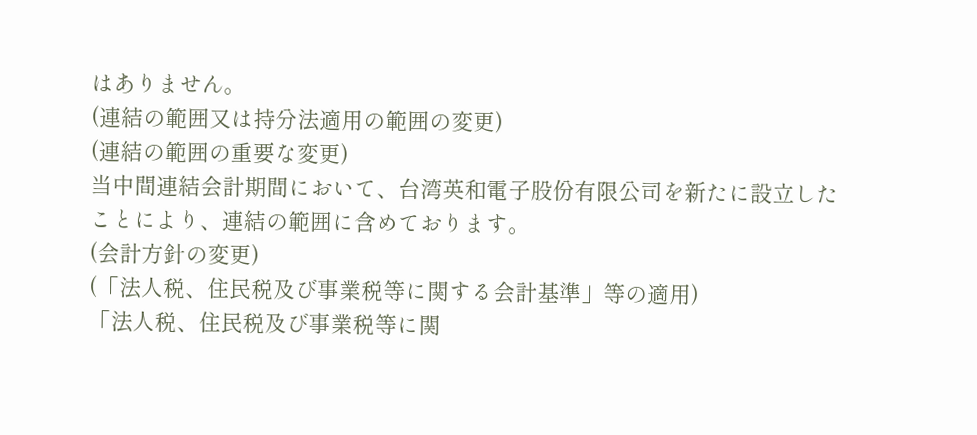はありません。
(連結の範囲又は持分法適用の範囲の変更)
(連結の範囲の重要な変更)
当中間連結会計期間において、台湾英和電子股份有限公司を新たに設立したことにより、連結の範囲に含めております。
(会計方針の変更)
(「法人税、住民税及び事業税等に関する会計基準」等の適用)
「法人税、住民税及び事業税等に関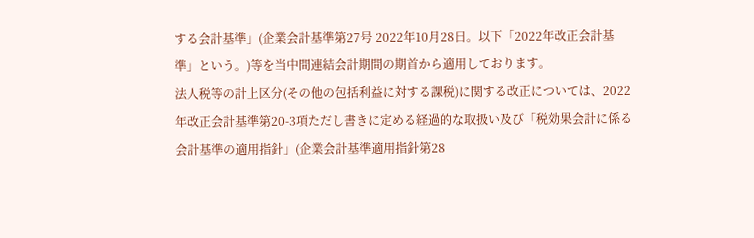する会計基準」(企業会計基準第27号 2022年10月28日。以下「2022年改正会計基準」という。)等を当中間連結会計期間の期首から適用しております。
法人税等の計上区分(その他の包括利益に対する課税)に関する改正については、2022年改正会計基準第20-3項ただし書きに定める経過的な取扱い及び「税効果会計に係る会計基準の適用指針」(企業会計基準適用指針第28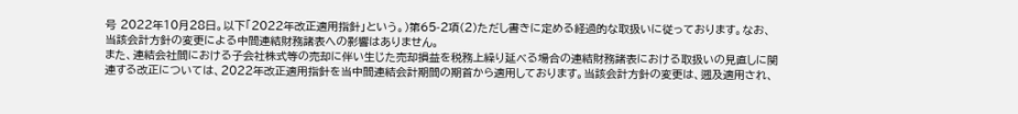号 2022年10月28日。以下「2022年改正適用指針」という。)第65-2項(2)ただし書きに定める経過的な取扱いに従っております。なお、当該会計方針の変更による中間連結財務諸表への影響はありません。
また、連結会社間における子会社株式等の売却に伴い生じた売却損益を税務上繰り延べる場合の連結財務諸表における取扱いの見直しに関連する改正については、2022年改正適用指針を当中間連結会計期間の期首から適用しております。当該会計方針の変更は、遡及適用され、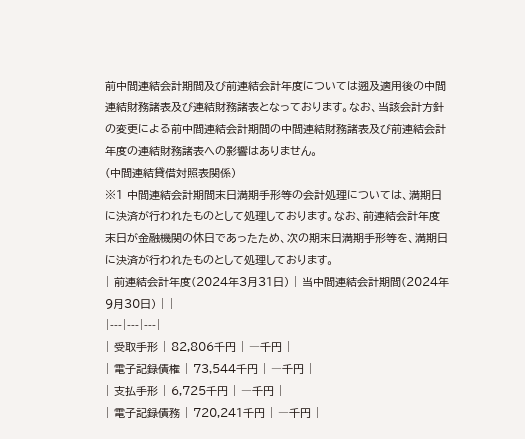前中間連結会計期間及び前連結会計年度については遡及適用後の中間連結財務諸表及び連結財務諸表となっております。なお、当該会計方針の変更による前中間連結会計期間の中間連結財務諸表及び前連結会計年度の連結財務諸表への影響はありません。
(中間連結貸借対照表関係)
※1 中間連結会計期間末日満期手形等の会計処理については、満期日に決済が行われたものとして処理しております。なお、前連結会計年度末日が金融機関の休日であったため、次の期末日満期手形等を、満期日に決済が行われたものとして処理しております。
| 前連結会計年度(2024年3月31日) | 当中間連結会計期間(2024年9月30日) | |
|---|---|---|
| 受取手形 | 82,806千円 | ―千円 |
| 電子記録債権 | 73,544千円 | ―千円 |
| 支払手形 | 6,725千円 | ―千円 |
| 電子記録債務 | 720,241千円 | ―千円 |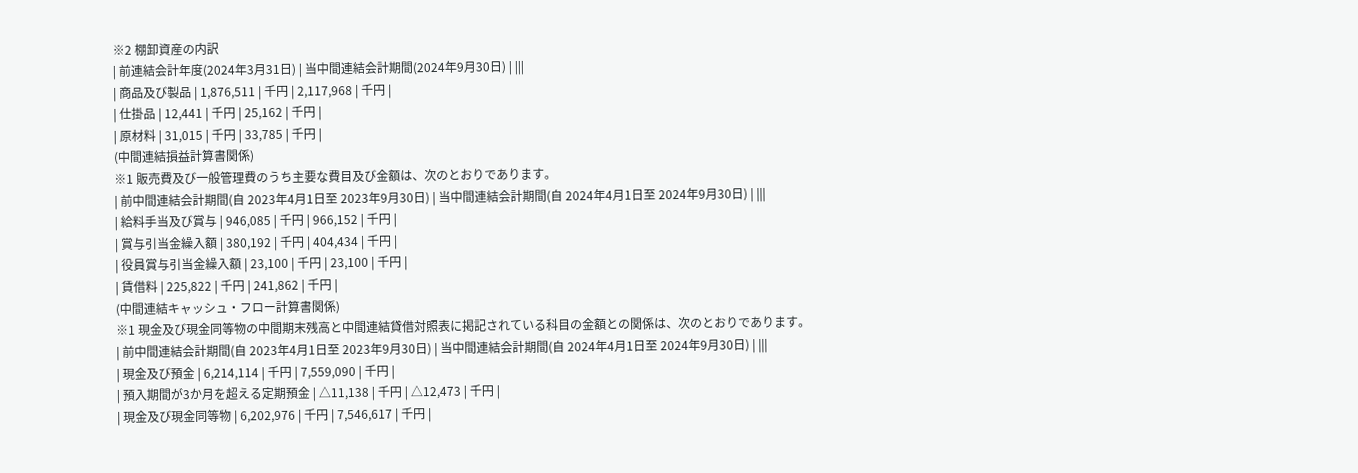※2 棚卸資産の内訳
| 前連結会計年度(2024年3月31日) | 当中間連結会計期間(2024年9月30日) | |||
| 商品及び製品 | 1,876,511 | 千円 | 2,117,968 | 千円 |
| 仕掛品 | 12,441 | 千円 | 25,162 | 千円 |
| 原材料 | 31,015 | 千円 | 33,785 | 千円 |
(中間連結損益計算書関係)
※1 販売費及び一般管理費のうち主要な費目及び金額は、次のとおりであります。
| 前中間連結会計期間(自 2023年4月1日至 2023年9月30日) | 当中間連結会計期間(自 2024年4月1日至 2024年9月30日) | |||
| 給料手当及び賞与 | 946,085 | 千円 | 966,152 | 千円 |
| 賞与引当金繰入額 | 380,192 | 千円 | 404,434 | 千円 |
| 役員賞与引当金繰入額 | 23,100 | 千円 | 23,100 | 千円 |
| 賃借料 | 225,822 | 千円 | 241,862 | 千円 |
(中間連結キャッシュ・フロー計算書関係)
※1 現金及び現金同等物の中間期末残高と中間連結貸借対照表に掲記されている科目の金額との関係は、次のとおりであります。
| 前中間連結会計期間(自 2023年4月1日至 2023年9月30日) | 当中間連結会計期間(自 2024年4月1日至 2024年9月30日) | |||
| 現金及び預金 | 6,214,114 | 千円 | 7,559,090 | 千円 |
| 預入期間が3か月を超える定期預金 | △11,138 | 千円 | △12,473 | 千円 |
| 現金及び現金同等物 | 6,202,976 | 千円 | 7,546,617 | 千円 |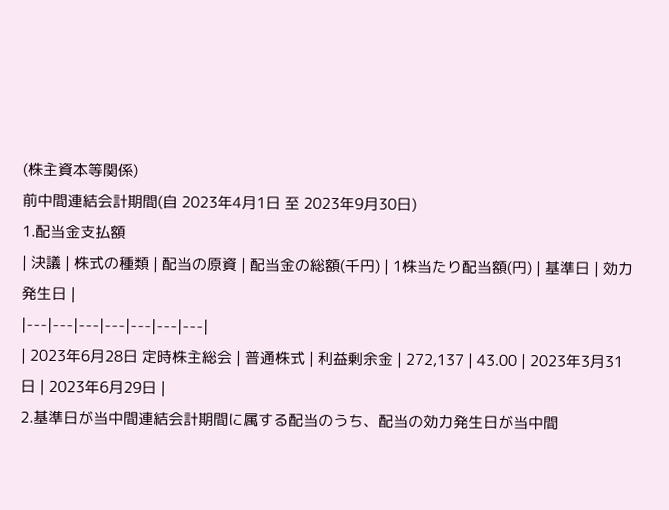(株主資本等関係)
前中間連結会計期間(自 2023年4月1日 至 2023年9月30日)
1.配当金支払額
| 決議 | 株式の種類 | 配当の原資 | 配当金の総額(千円) | 1株当たり配当額(円) | 基準日 | 効力発生日 |
|---|---|---|---|---|---|---|
| 2023年6月28日 定時株主総会 | 普通株式 | 利益剰余金 | 272,137 | 43.00 | 2023年3月31日 | 2023年6月29日 |
2.基準日が当中間連結会計期間に属する配当のうち、配当の効力発生日が当中間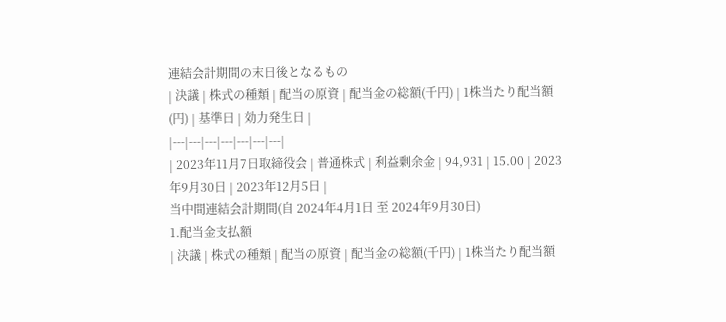連結会計期間の末日後となるもの
| 決議 | 株式の種類 | 配当の原資 | 配当金の総額(千円) | 1株当たり配当額(円) | 基準日 | 効力発生日 |
|---|---|---|---|---|---|---|
| 2023年11月7日取締役会 | 普通株式 | 利益剰余金 | 94,931 | 15.00 | 2023年9月30日 | 2023年12月5日 |
当中間連結会計期間(自 2024年4月1日 至 2024年9月30日)
1.配当金支払額
| 決議 | 株式の種類 | 配当の原資 | 配当金の総額(千円) | 1株当たり配当額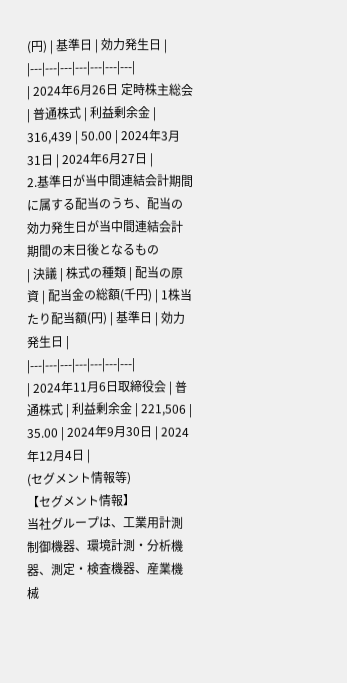(円) | 基準日 | 効力発生日 |
|---|---|---|---|---|---|---|
| 2024年6月26日 定時株主総会 | 普通株式 | 利益剰余金 | 316,439 | 50.00 | 2024年3月31日 | 2024年6月27日 |
2.基準日が当中間連結会計期間に属する配当のうち、配当の効力発生日が当中間連結会計期間の末日後となるもの
| 決議 | 株式の種類 | 配当の原資 | 配当金の総額(千円) | 1株当たり配当額(円) | 基準日 | 効力発生日 |
|---|---|---|---|---|---|---|
| 2024年11月6日取締役会 | 普通株式 | 利益剰余金 | 221,506 | 35.00 | 2024年9月30日 | 2024年12月4日 |
(セグメント情報等)
【セグメント情報】
当社グループは、工業用計測制御機器、環境計測・分析機器、測定・検査機器、産業機械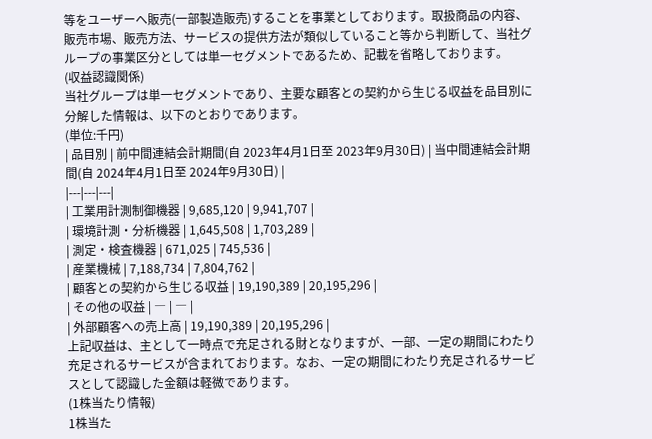等をユーザーへ販売(一部製造販売)することを事業としております。取扱商品の内容、販売市場、販売方法、サービスの提供方法が類似していること等から判断して、当社グループの事業区分としては単一セグメントであるため、記載を省略しております。
(収益認識関係)
当社グループは単一セグメントであり、主要な顧客との契約から生じる収益を品目別に分解した情報は、以下のとおりであります。
(単位:千円)
| 品目別 | 前中間連結会計期間(自 2023年4月1日至 2023年9月30日) | 当中間連結会計期間(自 2024年4月1日至 2024年9月30日) |
|---|---|---|
| 工業用計測制御機器 | 9,685,120 | 9,941,707 |
| 環境計測・分析機器 | 1,645,508 | 1,703,289 |
| 測定・検査機器 | 671,025 | 745,536 |
| 産業機械 | 7,188,734 | 7,804,762 |
| 顧客との契約から生じる収益 | 19,190,389 | 20,195,296 |
| その他の収益 | ― | ― |
| 外部顧客への売上高 | 19,190,389 | 20,195,296 |
上記収益は、主として一時点で充足される財となりますが、一部、一定の期間にわたり充足されるサービスが含まれております。なお、一定の期間にわたり充足されるサービスとして認識した金額は軽微であります。
(1株当たり情報)
1株当た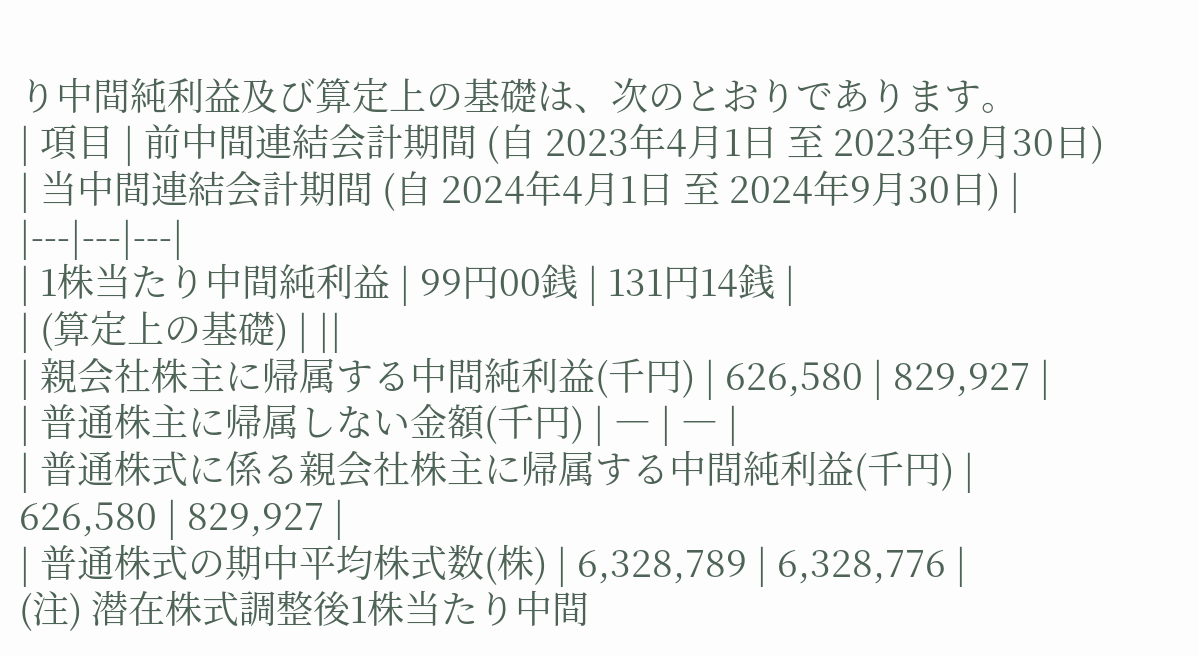り中間純利益及び算定上の基礎は、次のとおりであります。
| 項目 | 前中間連結会計期間 (自 2023年4月1日 至 2023年9月30日) | 当中間連結会計期間 (自 2024年4月1日 至 2024年9月30日) |
|---|---|---|
| 1株当たり中間純利益 | 99円00銭 | 131円14銭 |
| (算定上の基礎) | ||
| 親会社株主に帰属する中間純利益(千円) | 626,580 | 829,927 |
| 普通株主に帰属しない金額(千円) | ― | ― |
| 普通株式に係る親会社株主に帰属する中間純利益(千円) | 626,580 | 829,927 |
| 普通株式の期中平均株式数(株) | 6,328,789 | 6,328,776 |
(注) 潜在株式調整後1株当たり中間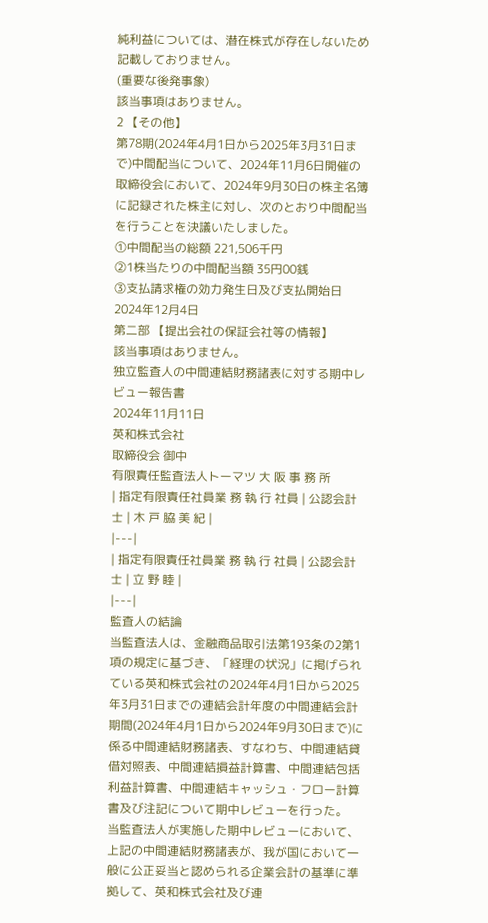純利益については、潜在株式が存在しないため記載しておりません。
(重要な後発事象)
該当事項はありません。
2 【その他】
第78期(2024年4月1日から2025年3月31日まで)中間配当について、2024年11月6日開催の取締役会において、2024年9月30日の株主名簿に記録された株主に対し、次のとおり中間配当を行うことを決議いたしました。
①中間配当の総額 221,506千円
②1株当たりの中間配当額 35円00銭
③支払請求権の効力発生日及び支払開始日 2024年12月4日
第二部 【提出会社の保証会社等の情報】
該当事項はありません。
独立監査人の中間連結財務諸表に対する期中レビュー報告書
2024年11月11日
英和株式会社
取締役会 御中
有限責任監査法人トーマツ 大 阪 事 務 所
| 指定有限責任社員業 務 執 行 社員 | 公認会計士 | 木 戸 脇 美 紀 |
|---|
| 指定有限責任社員業 務 執 行 社員 | 公認会計士 | 立 野 睦 |
|---|
監査人の結論
当監査法人は、金融商品取引法第193条の2第1項の規定に基づき、「経理の状況」に掲げられている英和株式会社の2024年4月1日から2025年3月31日までの連結会計年度の中間連結会計期間(2024年4月1日から2024年9月30日まで)に係る中間連結財務諸表、すなわち、中間連結貸借対照表、中間連結損益計算書、中間連結包括利益計算書、中間連結キャッシュ・フロー計算書及び注記について期中レビューを行った。
当監査法人が実施した期中レビューにおいて、上記の中間連結財務諸表が、我が国において一般に公正妥当と認められる企業会計の基準に準拠して、英和株式会社及び連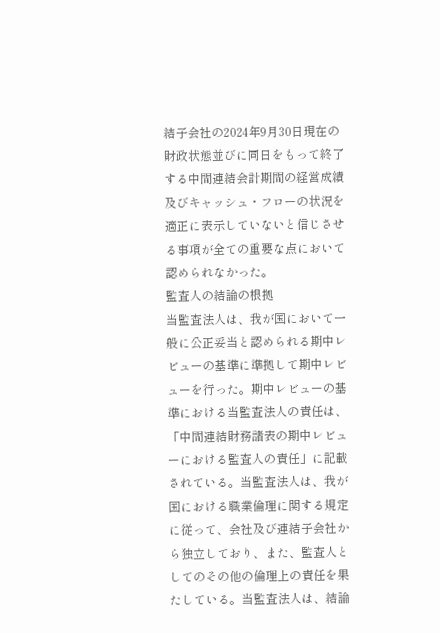結子会社の2024年9月30日現在の財政状態並びに同日をもって終了する中間連結会計期間の経営成績及びキャッシュ・フローの状況を適正に表示していないと信じさせる事項が全ての重要な点において認められなかった。
監査人の結論の根拠
当監査法人は、我が国において一般に公正妥当と認められる期中レビューの基準に準拠して期中レビューを行った。期中レビューの基準における当監査法人の責任は、「中間連結財務諸表の期中レビューにおける監査人の責任」に記載されている。当監査法人は、我が国における職業倫理に関する規定に従って、会社及び連結子会社から独立しており、また、監査人としてのその他の倫理上の責任を果たしている。当監査法人は、結論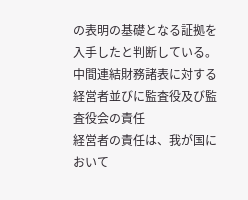の表明の基礎となる証拠を入手したと判断している。
中間連結財務諸表に対する経営者並びに監査役及び監査役会の責任
経営者の責任は、我が国において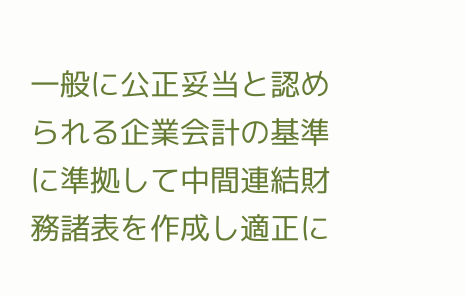一般に公正妥当と認められる企業会計の基準に準拠して中間連結財務諸表を作成し適正に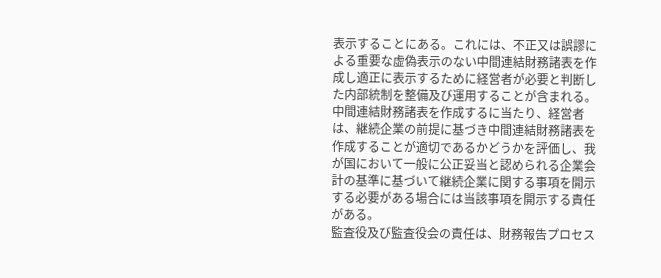表示することにある。これには、不正又は誤謬による重要な虚偽表示のない中間連結財務諸表を作成し適正に表示するために経営者が必要と判断した内部統制を整備及び運用することが含まれる。
中間連結財務諸表を作成するに当たり、経営者は、継続企業の前提に基づき中間連結財務諸表を作成することが適切であるかどうかを評価し、我が国において一般に公正妥当と認められる企業会計の基準に基づいて継続企業に関する事項を開示する必要がある場合には当該事項を開示する責任がある。
監査役及び監査役会の責任は、財務報告プロセス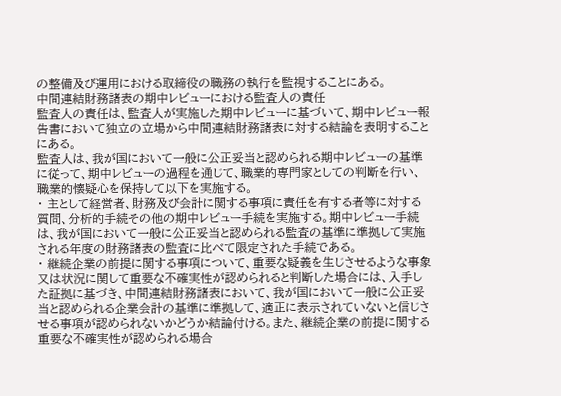の整備及び運用における取締役の職務の執行を監視することにある。
中間連結財務諸表の期中レビューにおける監査人の責任
監査人の責任は、監査人が実施した期中レビューに基づいて、期中レビュー報告書において独立の立場から中間連結財務諸表に対する結論を表明することにある。
監査人は、我が国において一般に公正妥当と認められる期中レビューの基準に従って、期中レビューの過程を通じて、職業的専門家としての判断を行い、職業的懐疑心を保持して以下を実施する。
・ 主として経営者、財務及び会計に関する事項に責任を有する者等に対する質問、分析的手続その他の期中レビュー手続を実施する。期中レビュー手続は、我が国において一般に公正妥当と認められる監査の基準に準拠して実施される年度の財務諸表の監査に比べて限定された手続である。
・ 継続企業の前提に関する事項について、重要な疑義を生じさせるような事象又は状況に関して重要な不確実性が認められると判断した場合には、入手した証拠に基づき、中間連結財務諸表において、我が国において一般に公正妥当と認められる企業会計の基準に準拠して、適正に表示されていないと信じさせる事項が認められないかどうか結論付ける。また、継続企業の前提に関する重要な不確実性が認められる場合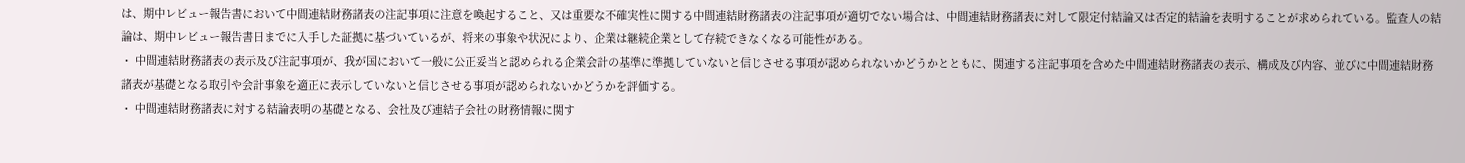は、期中レビュー報告書において中間連結財務諸表の注記事項に注意を喚起すること、又は重要な不確実性に関する中間連結財務諸表の注記事項が適切でない場合は、中間連結財務諸表に対して限定付結論又は否定的結論を表明することが求められている。監査人の結論は、期中レビュー報告書日までに入手した証拠に基づいているが、将来の事象や状況により、企業は継続企業として存続できなくなる可能性がある。
・ 中間連結財務諸表の表示及び注記事項が、我が国において一般に公正妥当と認められる企業会計の基準に準拠していないと信じさせる事項が認められないかどうかとともに、関連する注記事項を含めた中間連結財務諸表の表示、構成及び内容、並びに中間連結財務諸表が基礎となる取引や会計事象を適正に表示していないと信じさせる事項が認められないかどうかを評価する。
・ 中間連結財務諸表に対する結論表明の基礎となる、会社及び連結子会社の財務情報に関す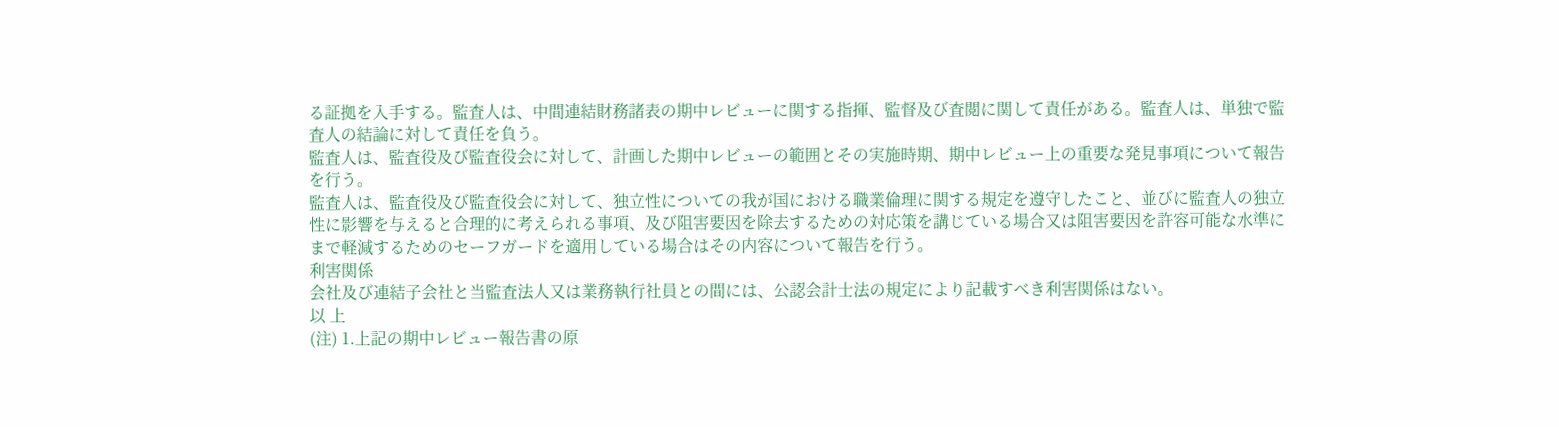る証拠を入手する。監査人は、中間連結財務諸表の期中レビューに関する指揮、監督及び査閲に関して責任がある。監査人は、単独で監査人の結論に対して責任を負う。
監査人は、監査役及び監査役会に対して、計画した期中レビューの範囲とその実施時期、期中レビュー上の重要な発見事項について報告を行う。
監査人は、監査役及び監査役会に対して、独立性についての我が国における職業倫理に関する規定を遵守したこと、並びに監査人の独立性に影響を与えると合理的に考えられる事項、及び阻害要因を除去するための対応策を講じている場合又は阻害要因を許容可能な水準にまで軽減するためのセーフガードを適用している場合はその内容について報告を行う。
利害関係
会社及び連結子会社と当監査法人又は業務執行社員との間には、公認会計士法の規定により記載すべき利害関係はない。
以 上
(注) 1.上記の期中レビュー報告書の原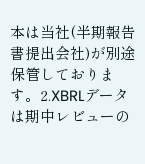本は当社(半期報告書提出会社)が別途保管しております。2.XBRLデータは期中レビューの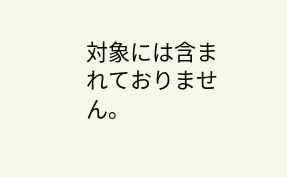対象には含まれておりません。